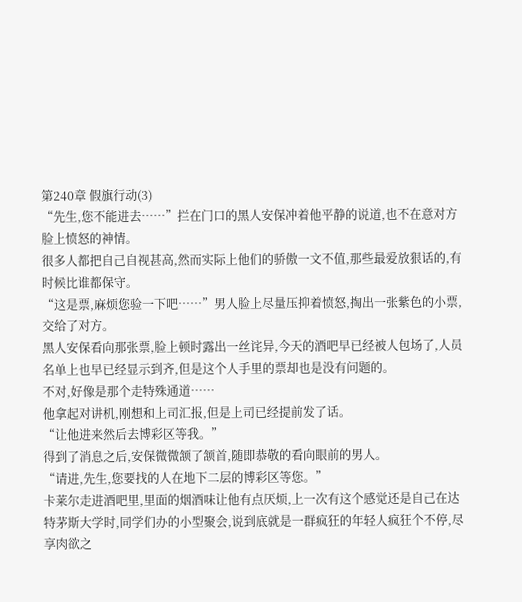第240章 假旗行动(3)
“先生,您不能进去……”拦在门口的黑人安保冲着他平静的说道,也不在意对方脸上愤怒的神情。
很多人都把自己自视甚高,然而实际上他们的骄傲一文不值,那些最爱放狠话的,有时候比谁都保守。
“这是票,麻烦您验一下吧……”男人脸上尽量压抑着愤怒,掏出一张紫色的小票,交给了对方。
黑人安保看向那张票,脸上顿时露出一丝诧异,今天的酒吧早已经被人包场了,人员名单上也早已经显示到齐,但是这个人手里的票却也是没有问题的。
不对,好像是那个走特殊通道……
他拿起对讲机,刚想和上司汇报,但是上司已经提前发了话。
“让他进来然后去博彩区等我。”
得到了消息之后,安保微微颔了颔首,随即恭敬的看向眼前的男人。
“请进,先生,您要找的人在地下二层的博彩区等您。”
卡莱尔走进酒吧里,里面的烟酒味让他有点厌烦,上一次有这个感觉还是自己在达特茅斯大学时,同学们办的小型聚会,说到底就是一群疯狂的年轻人疯狂个不停,尽享肉欲之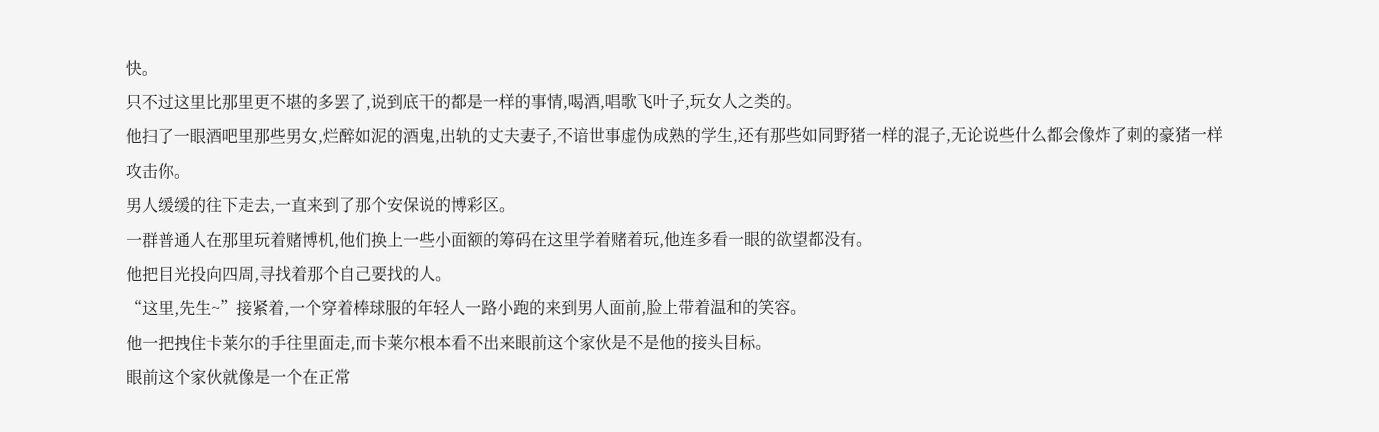快。
只不过这里比那里更不堪的多罢了,说到底干的都是一样的事情,喝酒,唱歌飞叶子,玩女人之类的。
他扫了一眼酒吧里那些男女,烂醉如泥的酒鬼,出轨的丈夫妻子,不谙世事虚伪成熟的学生,还有那些如同野猪一样的混子,无论说些什么都会像炸了刺的豪猪一样攻击你。
男人缓缓的往下走去,一直来到了那个安保说的博彩区。
一群普通人在那里玩着赌博机,他们换上一些小面额的筹码在这里学着赌着玩,他连多看一眼的欲望都没有。
他把目光投向四周,寻找着那个自己要找的人。
“这里,先生~”接紧着,一个穿着棒球服的年轻人一路小跑的来到男人面前,脸上带着温和的笑容。
他一把拽住卡莱尔的手往里面走,而卡莱尔根本看不出来眼前这个家伙是不是他的接头目标。
眼前这个家伙就像是一个在正常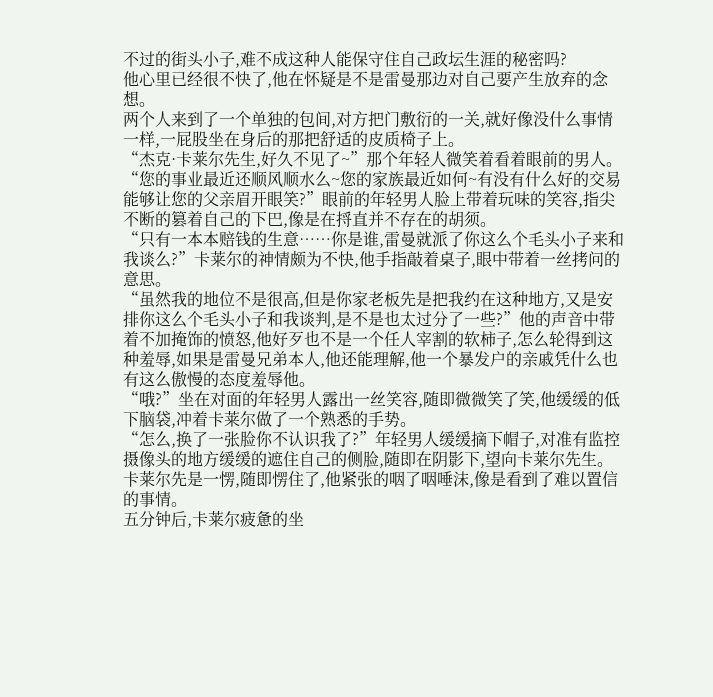不过的街头小子,难不成这种人能保守住自己政坛生涯的秘密吗?
他心里已经很不快了,他在怀疑是不是雷曼那边对自己要产生放弃的念想。
两个人来到了一个单独的包间,对方把门敷衍的一关,就好像没什么事情一样,一屁股坐在身后的那把舒适的皮质椅子上。
“杰克·卡莱尔先生,好久不见了~”那个年轻人微笑着看着眼前的男人。
“您的事业最近还顺风顺水么~您的家族最近如何~有没有什么好的交易能够让您的父亲眉开眼笑?”眼前的年轻男人脸上带着玩味的笑容,指尖不断的篡着自己的下巴,像是在捋直并不存在的胡须。
“只有一本本赔钱的生意……你是谁,雷曼就派了你这么个毛头小子来和我谈么?”卡莱尔的神情颇为不快,他手指敲着桌子,眼中带着一丝拷问的意思。
“虽然我的地位不是很高,但是你家老板先是把我约在这种地方,又是安排你这么个毛头小子和我谈判,是不是也太过分了一些?”他的声音中带着不加掩饰的愤怒,他好歹也不是一个任人宰割的软柿子,怎么轮得到这种羞辱,如果是雷曼兄弟本人,他还能理解,他一个暴发户的亲戚凭什么也有这么傲慢的态度羞辱他。
“哦?”坐在对面的年轻男人露出一丝笑容,随即微微笑了笑,他缓缓的低下脑袋,冲着卡莱尔做了一个熟悉的手势。
“怎么,换了一张脸你不认识我了?”年轻男人缓缓摘下帽子,对准有监控摄像头的地方缓缓的遮住自己的侧脸,随即在阴影下,望向卡莱尔先生。
卡莱尔先是一愣,随即愣住了,他紧张的咽了咽唾沫,像是看到了难以置信的事情。
五分钟后,卡莱尔疲惫的坐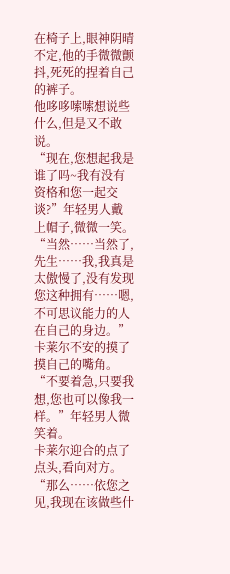在椅子上,眼神阴晴不定,他的手微微颤抖,死死的捏着自己的裤子。
他哆哆嗦嗦想说些什么,但是又不敢说。
“现在,您想起我是谁了吗~我有没有资格和您一起交谈?”年轻男人戴上帽子,微微一笑。
“当然……当然了,先生……我,我真是太傲慢了,没有发现您这种拥有……嗯,不可思议能力的人在自己的身边。”卡莱尔不安的摸了摸自己的嘴角。
“不要着急,只要我想,您也可以像我一样。”年轻男人微笑着。
卡莱尔迎合的点了点头,看向对方。
“那么……依您之见,我现在该做些什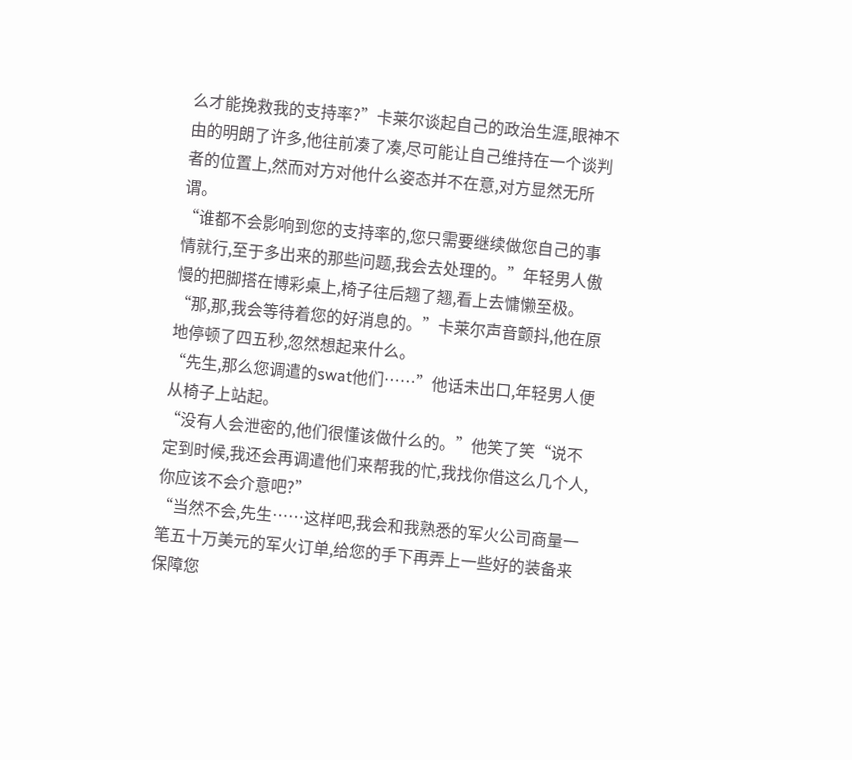么才能挽救我的支持率?”卡莱尔谈起自己的政治生涯,眼神不由的明朗了许多,他往前凑了凑,尽可能让自己维持在一个谈判者的位置上,然而对方对他什么姿态并不在意,对方显然无所谓。
“谁都不会影响到您的支持率的,您只需要继续做您自己的事情就行,至于多出来的那些问题,我会去处理的。”年轻男人傲慢的把脚搭在博彩桌上,椅子往后翘了翘,看上去慵懒至极。
“那,那,我会等待着您的好消息的。”卡莱尔声音颤抖,他在原地停顿了四五秒,忽然想起来什么。
“先生,那么您调遣的swat他们……”他话未出口,年轻男人便从椅子上站起。
“没有人会泄密的,他们很懂该做什么的。”他笑了笑“说不定到时候,我还会再调遣他们来帮我的忙,我找你借这么几个人,你应该不会介意吧?”
“当然不会,先生……这样吧,我会和我熟悉的军火公司商量一笔五十万美元的军火订单,给您的手下再弄上一些好的装备来保障您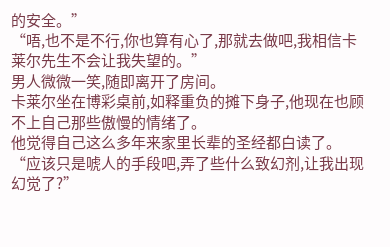的安全。”
“唔,也不是不行,你也算有心了,那就去做吧,我相信卡莱尔先生不会让我失望的。”
男人微微一笑,随即离开了房间。
卡莱尔坐在博彩桌前,如释重负的摊下身子,他现在也顾不上自己那些傲慢的情绪了。
他觉得自己这么多年来家里长辈的圣经都白读了。
“应该只是唬人的手段吧,弄了些什么致幻剂,让我出现幻觉了?”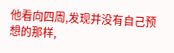他看向四周,发现并没有自己预想的那样,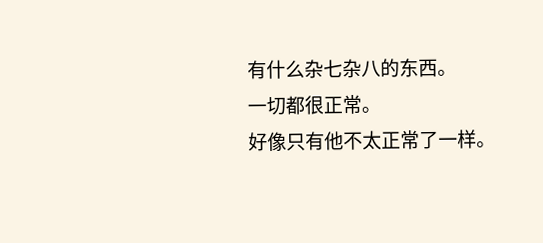有什么杂七杂八的东西。
一切都很正常。
好像只有他不太正常了一样。